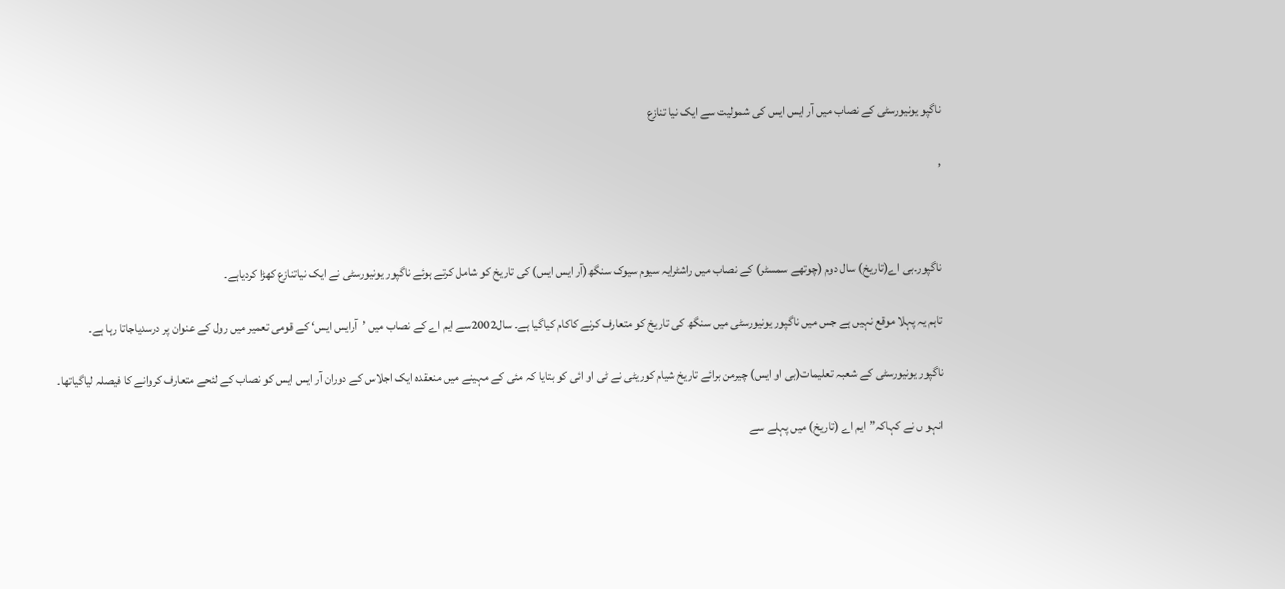ناگپو یونیورسٹی کے نصاب میں آر ایس ایس کی شمولیت سے ایک نیا تنازع

,



ناگپور۔بی اے(تاریخ) سال دوم (چوتھے سمسٹر) کے نصاب میں راشٹرایہ سیوم سیوک سنگھ(آر ایس ایس) کی تاریخ کو شامل کرتے ہوئے ناگپور یونیورسٹی نے ایک نیاتنازع کھڑا کردیاہے۔

تاہم یہ پہلا موقع نہیں ہے جس میں ناگپور یونیورسٹی میں سنگھ کی تاریخ کو متعارف کرنے کاکام کیاگیا ہے۔ سال2002سے ایم اے کے نصاب میں ’آرایس ایس‘ کے قومی تعمیر میں رول کے عنوان پر درسدیاجاتا رہا ہے۔

ناگپور یونیورسٹی کے شعبہ تعلیمات(بی او ایس) چیرمن برائے تاریخ شیام کوریٹی نے ٹی او ائی کو بتایا کہ مئی کے مہینے میں منعقدہ ایک اجلاس کے دوران آر ایس ایس کو نصاب کے لئحے متعارف کروانے کا فیصلہ لیاگیاتھا۔

انہو ں نے کہاکہ”ایم اے (تاریخ) میں پہلے سے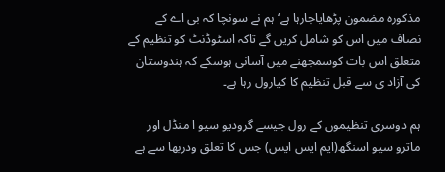مذکورہ مضمون پڑھایاجارہا ہے‘ ہم نے سونچا کہ بی اے کے نصاف میں اس کو شامل کریں گے تاکہ اسٹوڈنٹ کو تنظیم کے متعلق اس بات کوسمجھنے میں آسانی ہوسکے کہ ہندوستان کی آزاد ی سے قبل تنظیم کا کیارول رہا ہے۔

ہم دوسری تنظیموں کے رول جیسے گرودیو سیو ا منڈل اور ماترو سیو اسنگھ(ایم ایس ایس) جس کا تعلق ودربھا سے ہے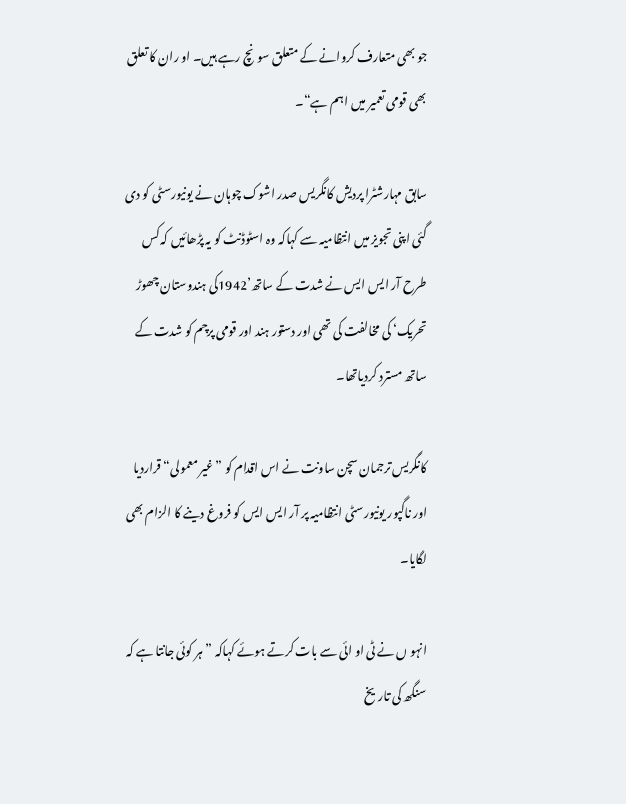جو بھی متعارف کروانے کے متعلق سونچ رہے ہیں۔ او ران کا تعلق بھی قومی تعمیر میں اہم ہے“۔

سابق مہارشٹرا پردیش کانگریس صدر اشوک چوہان نے یونیورسٹی کو دی گئی اپنی تجویز میں انتظامیہ سے کہاکہ وہ اسٹوڈنٹ کو یہ پڑھائیں کہ کس طرح آر ایس ایس نے شدت کے ساتھ’1942کی ہندوستان چھوڑ تحریک‘ کی مخالفت کی تھی اور دستور ہند اور قومی پرچم کو شدت کے ساتھ مسترد کردیاتھا۔

کانگریس ترجمان سچن ساونت نے اس اقدام کو ”غیر معمولی“ قراردیا اور ناگپور یونیورسٹی انتظامیہ پر آر ایس ایس کو فروغ دینے کا الزام بھی لگایا۔

انہو ں نے ٹی او ائی سے بات کرتے ہوئے کہاکہ ”ہر کوئی جانتا ہے کہ سنگھ کی تاریخ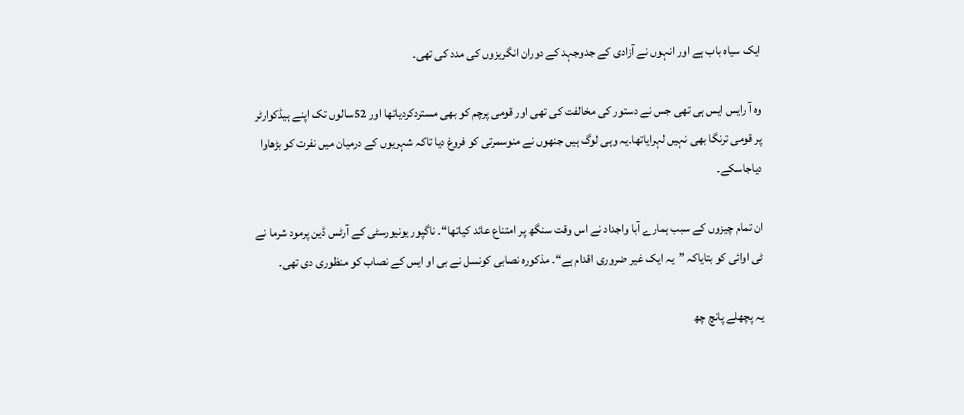ایک سیاہ باب ہے اور انہوں نے آزادی کے جدوجہد کے دوران انگریزوں کی مدد کی تھی۔

وہ آ رایس ایس ہی تھی جس نے دستور کی مخالفت کی تھی اور قومی پرچم کو بھی مستردکردیاتھا اور 52سالوں تک اپنے ہیڈکوارٹر پر قومی ترنگا بھی نہیں لہرایاتھا۔یہ وہی لوگ ہیں جنھوں نے منوسمرتی کو فروغ دیا تاکہ شہریوں کے درمیان میں نفرت کو بڑھاوا دیاجاسکے۔

ان تمام چیزوں کے سبب ہمارے آبا واجداد نے اس وقت سنگھ پر امتناع عائد کیاتھا“۔ ناگپور یونیورسٹی کے آرٹس ڈین پرمود شرما نے ٹی اوائی کو بتایاکہ ”یہ ایک غیر ضروری اقدام ہے“۔ مذکورہ نصابی کونسل نے بی او ایس کے نصاب کو منظوری دی تھی۔

یہ پچھلے پانچ چھ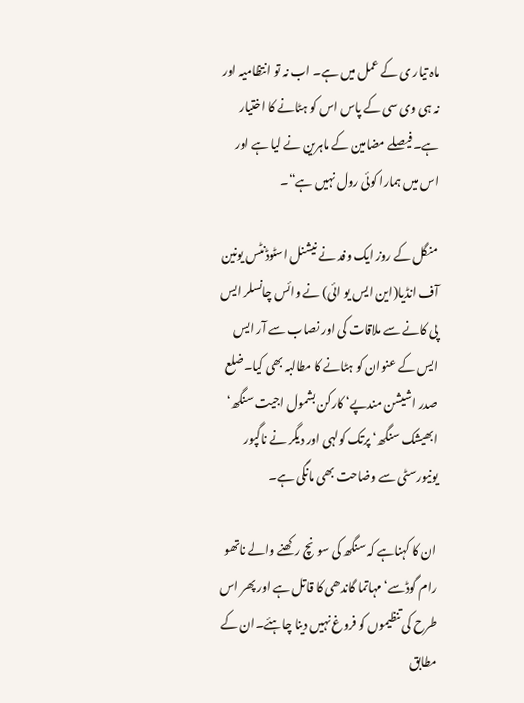ماہ تیار ی کے عمل میں ہے۔ اب نہ تو انتظامیہ اور نہ ہی وی سی کے پاس اس کو ہٹانے کا اختیار ہے۔فیصلے مضامین کے ماہرین نے لیا ہے اور اس میں ہمارا کوئی رول نہیں ہے“۔

منگل کے روز ایک وفد نے نیشنل اسٹوڈنٹس یونین آف انڈیا(این ایس یو ائی) نے وائس چانسلر ایس پی کانے سے ملاقات کی اور نصاب سے آر ایس ایس کے عنوان کو ہٹانے کا مطالبہ بھی کیا۔ضلع صدر اشیشن مندپے‘ کارکن بشمول اجیت سنگھ‘ ابھیشک سنگھ‘ پرتک کولہی اور دیگر نے ناگپور یونیورسٹی سے وضاحت بھی مانگی ہے۔

ان کا کہناہے کہ سنگھ کی سونچ رکھنے والے ناتھو رام گوڈسے‘ مہاتما گاندھی کا قاتل ہے اور پھر اس طرح کی تنظیموں کو فروغ نہیں دینا چاہئے۔ان کے مطابق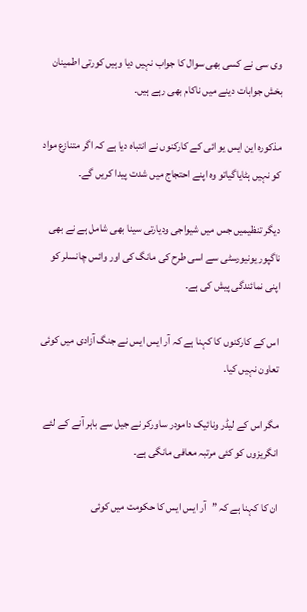وی سی نے کسی بھی سوال کا جواب نہیں دیا وہیں کورتی اطمینان بخش جوابات دینے میں ناکام بھی رہے ہیں۔

مذکورہ این ایس یو ائی کے کارکنوں نے انتباہ دیا ہے کہ اگر متنازع مواد کو نہیں ہٹایاگیاتو وہ اپنے احتجاج میں شدت پیدا کریں گے۔

دیگر تنظیمیں جس میں شیواجی ودیارتی سینا بھی شامل ہے نے بھی ناگپور یونیورسٹی سے اسی طرح کی مانگ کی اور وائس چانسلر کو اپنی نمائندگی پیش کی ہے۔

اس کے کارکنوں کا کہنا ہے کہ آر ایس ایس نے جنگ آزادی میں کوئی تعاون نہیں کیا۔

مگر اس کے لیڈر ونائیک دامودر ساورکر نے جیل سے باہر آنے کے لئے انگریزوں کو کئی مرتبہ معافی مانگی ہے۔

ان کا کہنا ہے کہ ”آر ایس ایس کا حکومت میں کوئی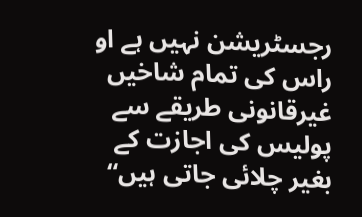رجسٹریشن نہیں ہے او راس کی تمام شاخیں غیرقانونی طریقے سے پولیس کی اجازت کے بغیر چلائی جاتی ہیں“